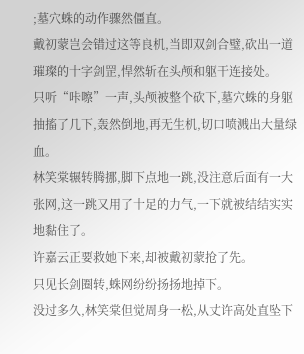;墓穴蛛的动作骤然僵直。
戴初蒙岂会错过这等良机,当即双剑合璧,砍出一道璀璨的十字剑罡,悍然斩在头颅和躯干连接处。
只听“咔嚓”一声,头颅被整个砍下,墓穴蛛的身躯抽搐了几下,轰然倒地,再无生机,切口喷溅出大量绿血。
林笑棠辗转腾挪,脚下点地一跳,没注意后面有一大张网,这一跳又用了十足的力气,一下就被结结实实地黏住了。
许嘉云正要救她下来,却被戴初蒙抢了先。
只见长剑圈转,蛛网纷纷扬扬地掉下。
没过多久,林笑棠但觉周身一松,从丈许高处直坠下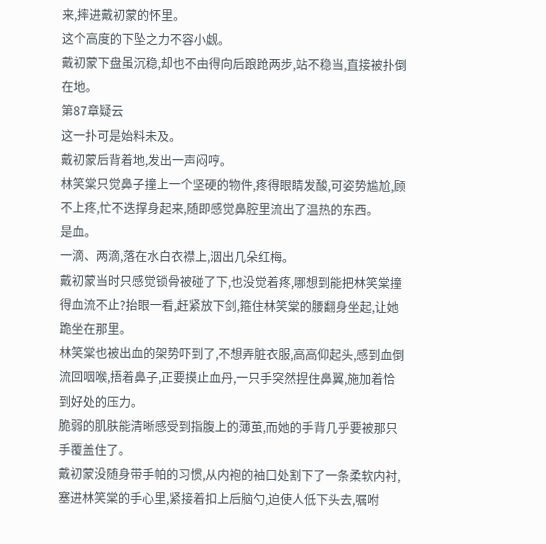来,摔进戴初蒙的怀里。
这个高度的下坠之力不容小觑。
戴初蒙下盘虽沉稳,却也不由得向后踉跄两步,站不稳当,直接被扑倒在地。
第87章疑云
这一扑可是始料未及。
戴初蒙后背着地,发出一声闷哼。
林笑棠只觉鼻子撞上一个坚硬的物件,疼得眼睛发酸,可姿势尴尬,顾不上疼,忙不迭撑身起来,随即感觉鼻腔里流出了温热的东西。
是血。
一滴、两滴,落在水白衣襟上,洇出几朵红梅。
戴初蒙当时只感觉锁骨被碰了下,也没觉着疼,哪想到能把林笑棠撞得血流不止?抬眼一看,赶紧放下剑,箍住林笑棠的腰翻身坐起,让她跪坐在那里。
林笑棠也被出血的架势吓到了,不想弄脏衣服,高高仰起头,感到血倒流回咽喉,捂着鼻子,正要摸止血丹,一只手突然捏住鼻翼,施加着恰到好处的压力。
脆弱的肌肤能清晰感受到指腹上的薄茧,而她的手背几乎要被那只手覆盖住了。
戴初蒙没随身带手帕的习惯,从内袍的袖口处割下了一条柔软内衬,塞进林笑棠的手心里,紧接着扣上后脑勺,迫使人低下头去,嘱咐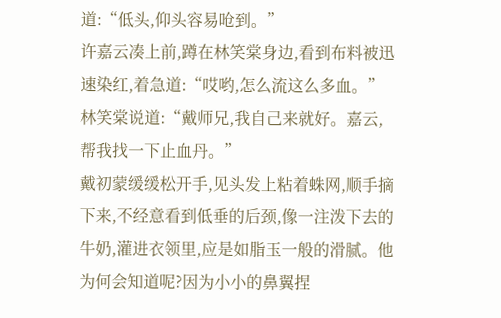道:“低头,仰头容易呛到。”
许嘉云凑上前,蹲在林笑棠身边,看到布料被迅速染红,着急道:“哎哟,怎么流这么多血。”
林笑棠说道:“戴师兄,我自己来就好。嘉云,帮我找一下止血丹。”
戴初蒙缓缓松开手,见头发上粘着蛛网,顺手摘下来,不经意看到低垂的后颈,像一注泼下去的牛奶,灌进衣领里,应是如脂玉一般的滑腻。他为何会知道呢?因为小小的鼻翼捏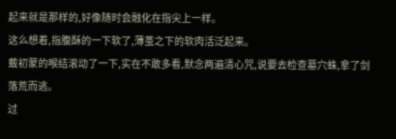起来就是那样的,好像随时会融化在指尖上一样。
这么想着,指腹酥的一下软了,薄茧之下的软肉活泛起来。
戴初蒙的喉结滚动了一下,实在不敢多看,默念两遍清心咒,说要去检查墓穴蛛,拿了剑落荒而逃。
过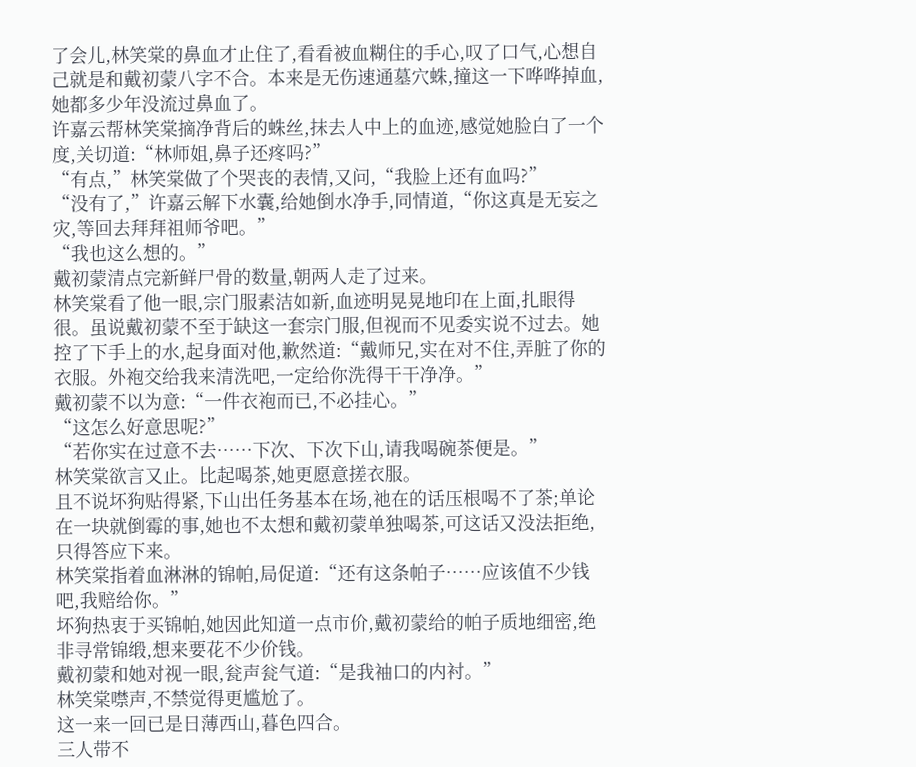了会儿,林笑棠的鼻血才止住了,看看被血糊住的手心,叹了口气,心想自己就是和戴初蒙八字不合。本来是无伤速通墓穴蛛,撞这一下哗哗掉血,她都多少年没流过鼻血了。
许嘉云帮林笑棠摘净背后的蛛丝,抹去人中上的血迹,感觉她脸白了一个度,关切道:“林师姐,鼻子还疼吗?”
“有点,”林笑棠做了个哭丧的表情,又问,“我脸上还有血吗?”
“没有了,”许嘉云解下水囊,给她倒水净手,同情道,“你这真是无妄之灾,等回去拜拜祖师爷吧。”
“我也这么想的。”
戴初蒙清点完新鲜尸骨的数量,朝两人走了过来。
林笑棠看了他一眼,宗门服素洁如新,血迹明晃晃地印在上面,扎眼得很。虽说戴初蒙不至于缺这一套宗门服,但视而不见委实说不过去。她控了下手上的水,起身面对他,歉然道:“戴师兄,实在对不住,弄脏了你的衣服。外袍交给我来清洗吧,一定给你洗得干干净净。”
戴初蒙不以为意:“一件衣袍而已,不必挂心。”
“这怎么好意思呢?”
“若你实在过意不去……下次、下次下山,请我喝碗茶便是。”
林笑棠欲言又止。比起喝茶,她更愿意搓衣服。
且不说坏狗贴得紧,下山出任务基本在场,祂在的话压根喝不了茶;单论在一块就倒霉的事,她也不太想和戴初蒙单独喝茶,可这话又没法拒绝,只得答应下来。
林笑棠指着血淋淋的锦帕,局促道:“还有这条帕子……应该值不少钱吧,我赔给你。”
坏狗热衷于买锦帕,她因此知道一点市价,戴初蒙给的帕子质地细密,绝非寻常锦缎,想来要花不少价钱。
戴初蒙和她对视一眼,瓮声瓮气道:“是我袖口的内衬。”
林笑棠噤声,不禁觉得更尴尬了。
这一来一回已是日薄西山,暮色四合。
三人带不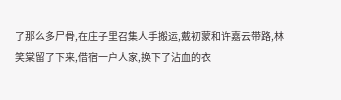了那么多尸骨,在庄子里召集人手搬运,戴初蒙和许嘉云带路,林笑棠留了下来,借宿一户人家,换下了沾血的衣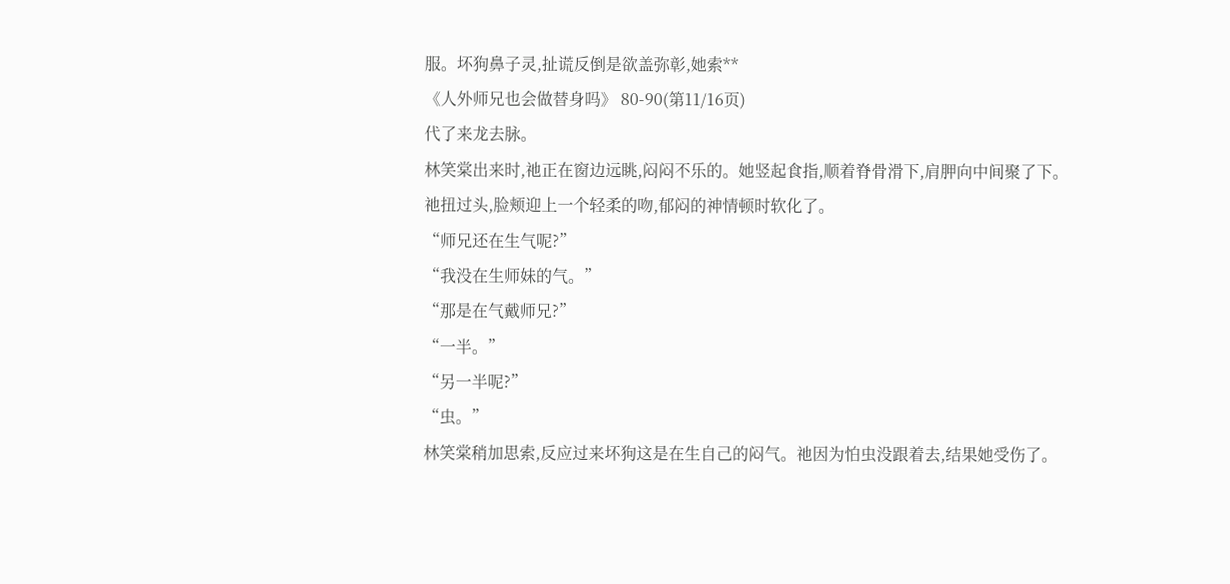服。坏狗鼻子灵,扯谎反倒是欲盖弥彰,她索**
《人外师兄也会做替身吗》 80-90(第11/16页)
代了来龙去脉。
林笑棠出来时,祂正在窗边远眺,闷闷不乐的。她竖起食指,顺着脊骨滑下,肩胛向中间聚了下。
祂扭过头,脸颊迎上一个轻柔的吻,郁闷的神情顿时软化了。
“师兄还在生气呢?”
“我没在生师妹的气。”
“那是在气戴师兄?”
“一半。”
“另一半呢?”
“虫。”
林笑棠稍加思索,反应过来坏狗这是在生自己的闷气。祂因为怕虫没跟着去,结果她受伤了。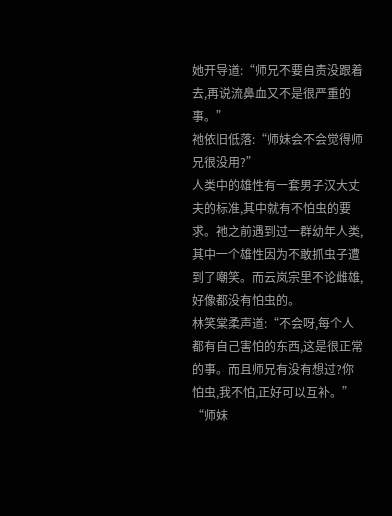她开导道:“师兄不要自责没跟着去,再说流鼻血又不是很严重的事。”
祂依旧低落:“师妹会不会觉得师兄很没用?”
人类中的雄性有一套男子汉大丈夫的标准,其中就有不怕虫的要求。祂之前遇到过一群幼年人类,其中一个雄性因为不敢抓虫子遭到了嘲笑。而云岚宗里不论雌雄,好像都没有怕虫的。
林笑棠柔声道:“不会呀,每个人都有自己害怕的东西,这是很正常的事。而且师兄有没有想过?你怕虫,我不怕,正好可以互补。”
“师妹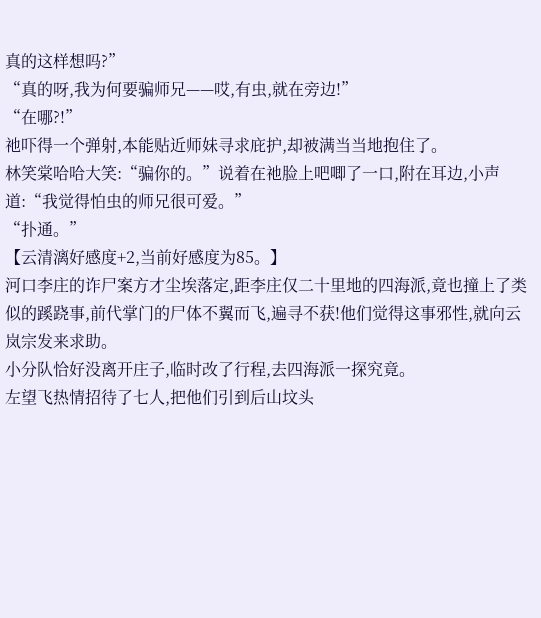真的这样想吗?”
“真的呀,我为何要骗师兄——哎,有虫,就在旁边!”
“在哪?!”
祂吓得一个弹射,本能贴近师妹寻求庇护,却被满当当地抱住了。
林笑棠哈哈大笑:“骗你的。”说着在祂脸上吧唧了一口,附在耳边,小声道:“我觉得怕虫的师兄很可爱。”
“扑通。”
【云清漓好感度+2,当前好感度为85。】
河口李庄的诈尸案方才尘埃落定,距李庄仅二十里地的四海派,竟也撞上了类似的蹊跷事,前代掌门的尸体不翼而飞,遍寻不获!他们觉得这事邪性,就向云岚宗发来求助。
小分队恰好没离开庄子,临时改了行程,去四海派一探究竟。
左望飞热情招待了七人,把他们引到后山坟头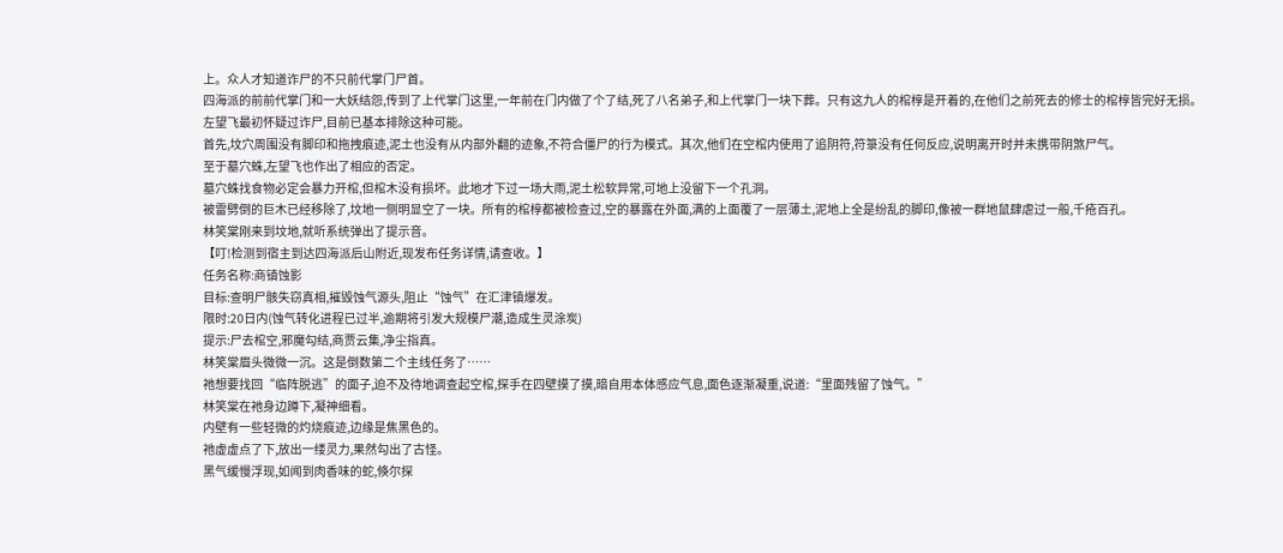上。众人才知道诈尸的不只前代掌门尸首。
四海派的前前代掌门和一大妖结怨,传到了上代掌门这里,一年前在门内做了个了结,死了八名弟子,和上代掌门一块下葬。只有这九人的棺椁是开着的,在他们之前死去的修士的棺椁皆完好无损。
左望飞最初怀疑过诈尸,目前已基本排除这种可能。
首先,坟穴周围没有脚印和拖拽痕迹,泥土也没有从内部外翻的迹象,不符合僵尸的行为模式。其次,他们在空棺内使用了追阴符,符箓没有任何反应,说明离开时并未携带阴煞尸气。
至于墓穴蛛,左望飞也作出了相应的否定。
墓穴蛛找食物必定会暴力开棺,但棺木没有损坏。此地才下过一场大雨,泥土松软异常,可地上没留下一个孔洞。
被雷劈倒的巨木已经移除了,坟地一侧明显空了一块。所有的棺椁都被检查过,空的暴露在外面,满的上面覆了一层薄土,泥地上全是纷乱的脚印,像被一群地鼠肆虐过一般,千疮百孔。
林笑棠刚来到坟地,就听系统弹出了提示音。
【叮!检测到宿主到达四海派后山附近,现发布任务详情,请查收。】
任务名称:商镇蚀影
目标:查明尸骸失窃真相,摧毁蚀气源头,阻止“蚀气”在汇津镇爆发。
限时:20日内(蚀气转化进程已过半,逾期将引发大规模尸潮,造成生灵涂炭)
提示:尸去棺空,邪魔勾结,商贾云集,净尘指真。
林笑棠眉头微微一沉。这是倒数第二个主线任务了……
祂想要找回“临阵脱逃”的面子,迫不及待地调查起空棺,探手在四壁摸了摸,暗自用本体感应气息,面色逐渐凝重,说道:“里面残留了蚀气。”
林笑棠在祂身边蹲下,凝神细看。
内壁有一些轻微的灼烧痕迹,边缘是焦黑色的。
祂虚虚点了下,放出一缕灵力,果然勾出了古怪。
黑气缓慢浮现,如闻到肉香味的蛇,倏尔探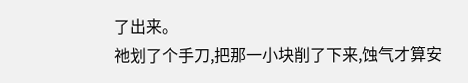了出来。
祂划了个手刀,把那一小块削了下来,蚀气才算安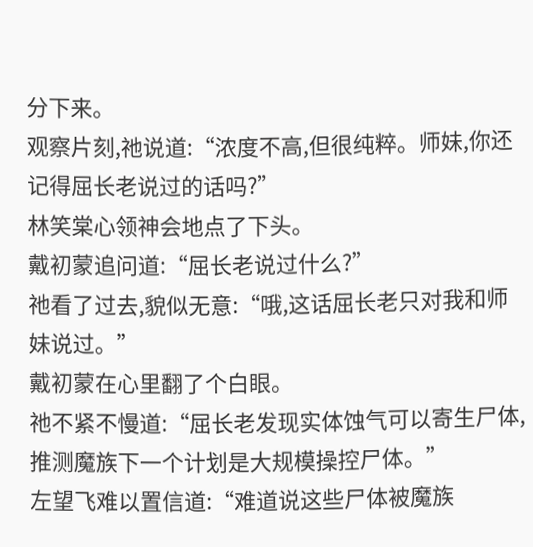分下来。
观察片刻,祂说道:“浓度不高,但很纯粹。师妹,你还记得屈长老说过的话吗?”
林笑棠心领神会地点了下头。
戴初蒙追问道:“屈长老说过什么?”
祂看了过去,貌似无意:“哦,这话屈长老只对我和师妹说过。”
戴初蒙在心里翻了个白眼。
祂不紧不慢道:“屈长老发现实体蚀气可以寄生尸体,推测魔族下一个计划是大规模操控尸体。”
左望飞难以置信道:“难道说这些尸体被魔族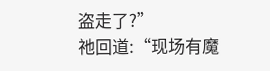盗走了?”
祂回道:“现场有魔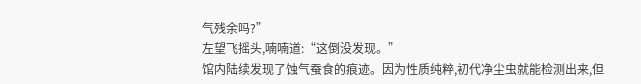气残余吗?”
左望飞摇头,喃喃道:“这倒没发现。”
馆内陆续发现了蚀气蚕食的痕迹。因为性质纯粹,初代净尘虫就能检测出来,但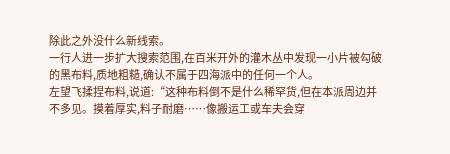除此之外没什么新线索。
一行人进一步扩大搜索范围,在百米开外的灌木丛中发现一小片被勾破的黑布料,质地粗糙,确认不属于四海派中的任何一个人。
左望飞揉捏布料,说道:“这种布料倒不是什么稀罕货,但在本派周边并不多见。摸着厚实,料子耐磨……像搬运工或车夫会穿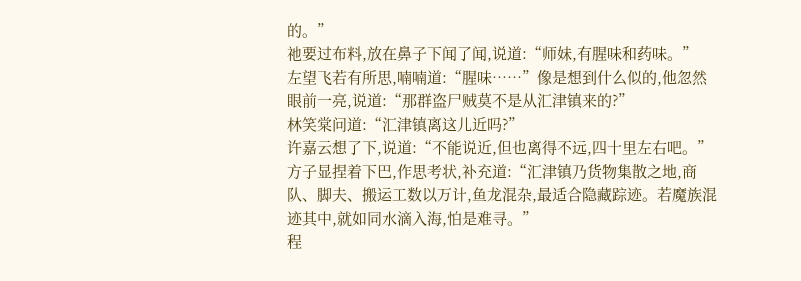的。”
祂要过布料,放在鼻子下闻了闻,说道:“师妹,有腥味和药味。”
左望飞若有所思,喃喃道:“腥味……”像是想到什么似的,他忽然眼前一亮,说道:“那群盗尸贼莫不是从汇津镇来的?”
林笑棠问道:“汇津镇离这儿近吗?”
许嘉云想了下,说道:“不能说近,但也离得不远,四十里左右吧。”
方子显捏着下巴,作思考状,补充道:“汇津镇乃货物集散之地,商队、脚夫、搬运工数以万计,鱼龙混杂,最适合隐藏踪迹。若魔族混迹其中,就如同水滴入海,怕是难寻。”
程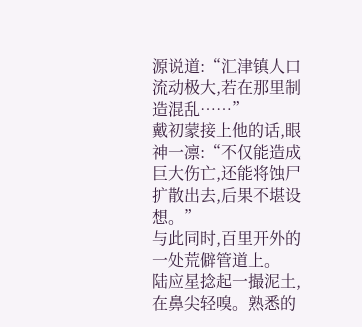源说道:“汇津镇人口流动极大,若在那里制造混乱……”
戴初蒙接上他的话,眼神一凛:“不仅能造成巨大伤亡,还能将蚀尸扩散出去,后果不堪设想。”
与此同时,百里开外的一处荒僻管道上。
陆应星捻起一撮泥土,在鼻尖轻嗅。熟悉的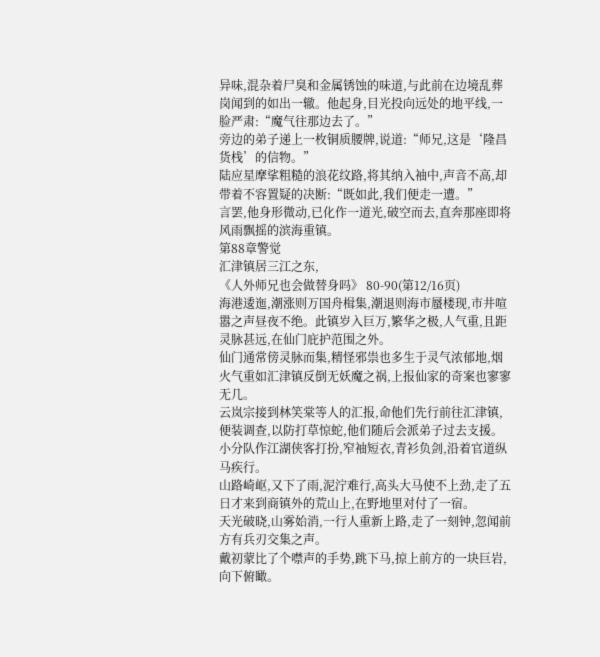异味,混杂着尸臭和金属锈蚀的味道,与此前在边境乱葬岗闻到的如出一辙。他起身,目光投向远处的地平线,一脸严肃:“魔气往那边去了。”
旁边的弟子递上一枚铜质腰牌,说道:“师兄,这是‘隆昌货栈’的信物。”
陆应星摩挲粗糙的浪花纹路,将其纳入袖中,声音不高,却带着不容置疑的决断:“既如此,我们便走一遭。”
言罢,他身形微动,已化作一道光,破空而去,直奔那座即将风雨飘摇的滨海重镇。
第88章警觉
汇津镇居三江之东,
《人外师兄也会做替身吗》 80-90(第12/16页)
海港逶迤,潮涨则万国舟楫集,潮退则海市蜃楼现,市井喧嚣之声昼夜不绝。此镇岁入巨万,繁华之极,人气重,且距灵脉甚远,在仙门庇护范围之外。
仙门通常傍灵脉而集,精怪邪祟也多生于灵气浓郁地,烟火气重如汇津镇反倒无妖魔之祸,上报仙家的奇案也寥寥无几。
云岚宗接到林笑棠等人的汇报,命他们先行前往汇津镇,便装调查,以防打草惊蛇,他们随后会派弟子过去支援。
小分队作江湖侠客打扮,窄袖短衣,青衫负剑,沿着官道纵马疾行。
山路崎岖,又下了雨,泥泞难行,高头大马使不上劲,走了五日才来到商镇外的荒山上,在野地里对付了一宿。
天光破晓,山雾始消,一行人重新上路,走了一刻钟,忽闻前方有兵刃交集之声。
戴初蒙比了个噤声的手势,跳下马,掠上前方的一块巨岩,向下俯瞰。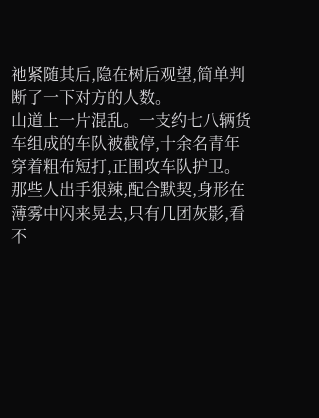祂紧随其后,隐在树后观望,简单判断了一下对方的人数。
山道上一片混乱。一支约七八辆货车组成的车队被截停,十余名青年穿着粗布短打,正围攻车队护卫。
那些人出手狠辣,配合默契,身形在薄雾中闪来晃去,只有几团灰影,看不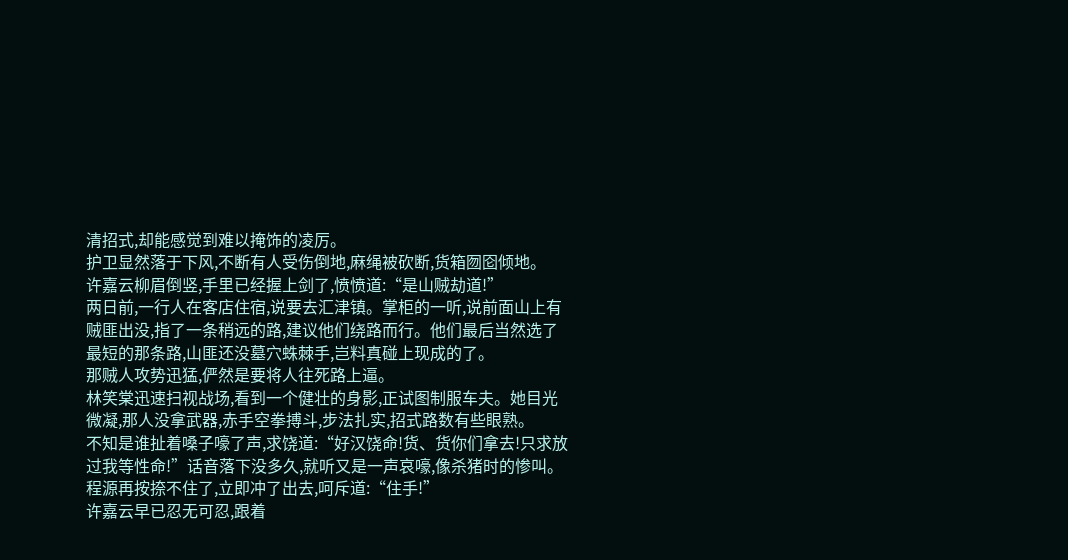清招式,却能感觉到难以掩饰的凌厉。
护卫显然落于下风,不断有人受伤倒地,麻绳被砍断,货箱囫囵倾地。
许嘉云柳眉倒竖,手里已经握上剑了,愤愤道:“是山贼劫道!”
两日前,一行人在客店住宿,说要去汇津镇。掌柜的一听,说前面山上有贼匪出没,指了一条稍远的路,建议他们绕路而行。他们最后当然选了最短的那条路,山匪还没墓穴蛛棘手,岂料真碰上现成的了。
那贼人攻势迅猛,俨然是要将人往死路上逼。
林笑棠迅速扫视战场,看到一个健壮的身影,正试图制服车夫。她目光微凝,那人没拿武器,赤手空拳搏斗,步法扎实,招式路数有些眼熟。
不知是谁扯着嗓子嚎了声,求饶道:“好汉饶命!货、货你们拿去!只求放过我等性命!”话音落下没多久,就听又是一声哀嚎,像杀猪时的惨叫。
程源再按捺不住了,立即冲了出去,呵斥道:“住手!”
许嘉云早已忍无可忍,跟着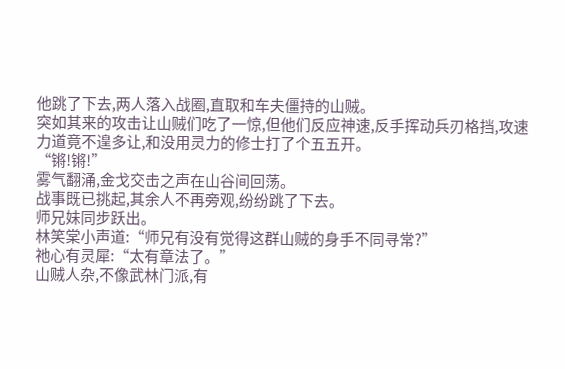他跳了下去,两人落入战圈,直取和车夫僵持的山贼。
突如其来的攻击让山贼们吃了一惊,但他们反应神速,反手挥动兵刃格挡,攻速力道竟不遑多让,和没用灵力的修士打了个五五开。
“锵!锵!”
雾气翻涌,金戈交击之声在山谷间回荡。
战事既已挑起,其余人不再旁观,纷纷跳了下去。
师兄妹同步跃出。
林笑棠小声道:“师兄有没有觉得这群山贼的身手不同寻常?”
祂心有灵犀:“太有章法了。”
山贼人杂,不像武林门派,有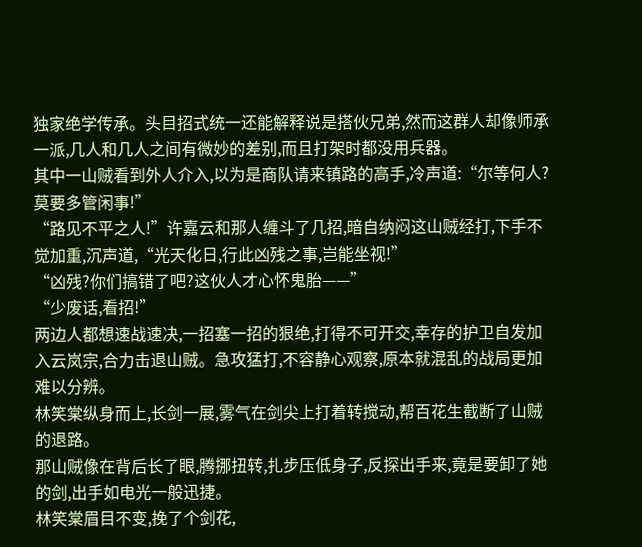独家绝学传承。头目招式统一还能解释说是搭伙兄弟,然而这群人却像师承一派,几人和几人之间有微妙的差别,而且打架时都没用兵器。
其中一山贼看到外人介入,以为是商队请来镇路的高手,冷声道:“尔等何人?莫要多管闲事!”
“路见不平之人!”许嘉云和那人缠斗了几招,暗自纳闷这山贼经打,下手不觉加重,沉声道,“光天化日,行此凶残之事,岂能坐视!”
“凶残?你们搞错了吧?这伙人才心怀鬼胎——”
“少废话,看招!”
两边人都想速战速决,一招塞一招的狠绝,打得不可开交,幸存的护卫自发加入云岚宗,合力击退山贼。急攻猛打,不容静心观察,原本就混乱的战局更加难以分辨。
林笑棠纵身而上,长剑一展,雾气在剑尖上打着转搅动,帮百花生截断了山贼的退路。
那山贼像在背后长了眼,腾挪扭转,扎步压低身子,反探出手来,竟是要卸了她的剑,出手如电光一般迅捷。
林笑棠眉目不变,挽了个剑花,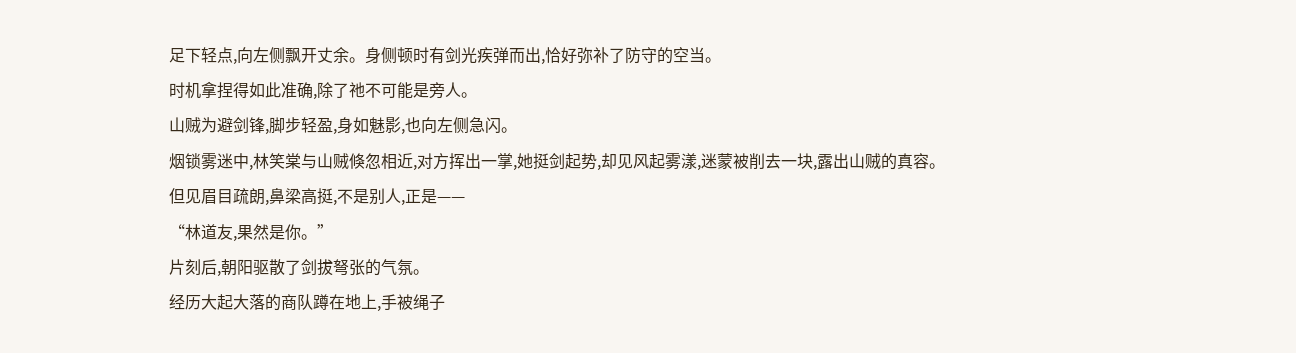足下轻点,向左侧飘开丈余。身侧顿时有剑光疾弹而出,恰好弥补了防守的空当。
时机拿捏得如此准确,除了祂不可能是旁人。
山贼为避剑锋,脚步轻盈,身如魅影,也向左侧急闪。
烟锁雾迷中,林笑棠与山贼倏忽相近,对方挥出一掌,她挺剑起势,却见风起雾漾,迷蒙被削去一块,露出山贼的真容。
但见眉目疏朗,鼻梁高挺,不是别人,正是——
“林道友,果然是你。”
片刻后,朝阳驱散了剑拔弩张的气氛。
经历大起大落的商队蹲在地上,手被绳子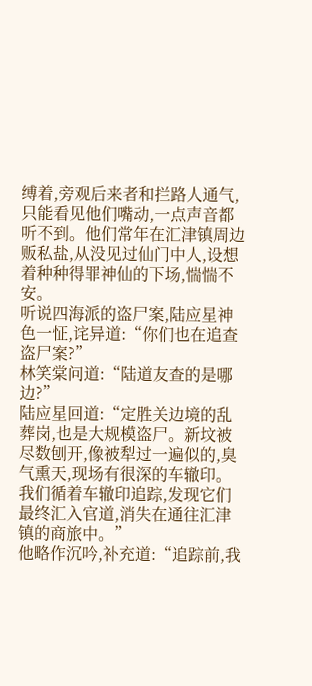缚着,旁观后来者和拦路人通气,只能看见他们嘴动,一点声音都听不到。他们常年在汇津镇周边贩私盐,从没见过仙门中人,设想着种种得罪神仙的下场,惴惴不安。
听说四海派的盗尸案,陆应星神色一怔,诧异道:“你们也在追查盗尸案?”
林笑棠问道:“陆道友查的是哪边?”
陆应星回道:“定胜关边境的乱葬岗,也是大规模盗尸。新坟被尽数刨开,像被犁过一遍似的,臭气熏天,现场有很深的车辙印。我们循着车辙印追踪,发现它们最终汇入官道,消失在通往汇津镇的商旅中。”
他略作沉吟,补充道:“追踪前,我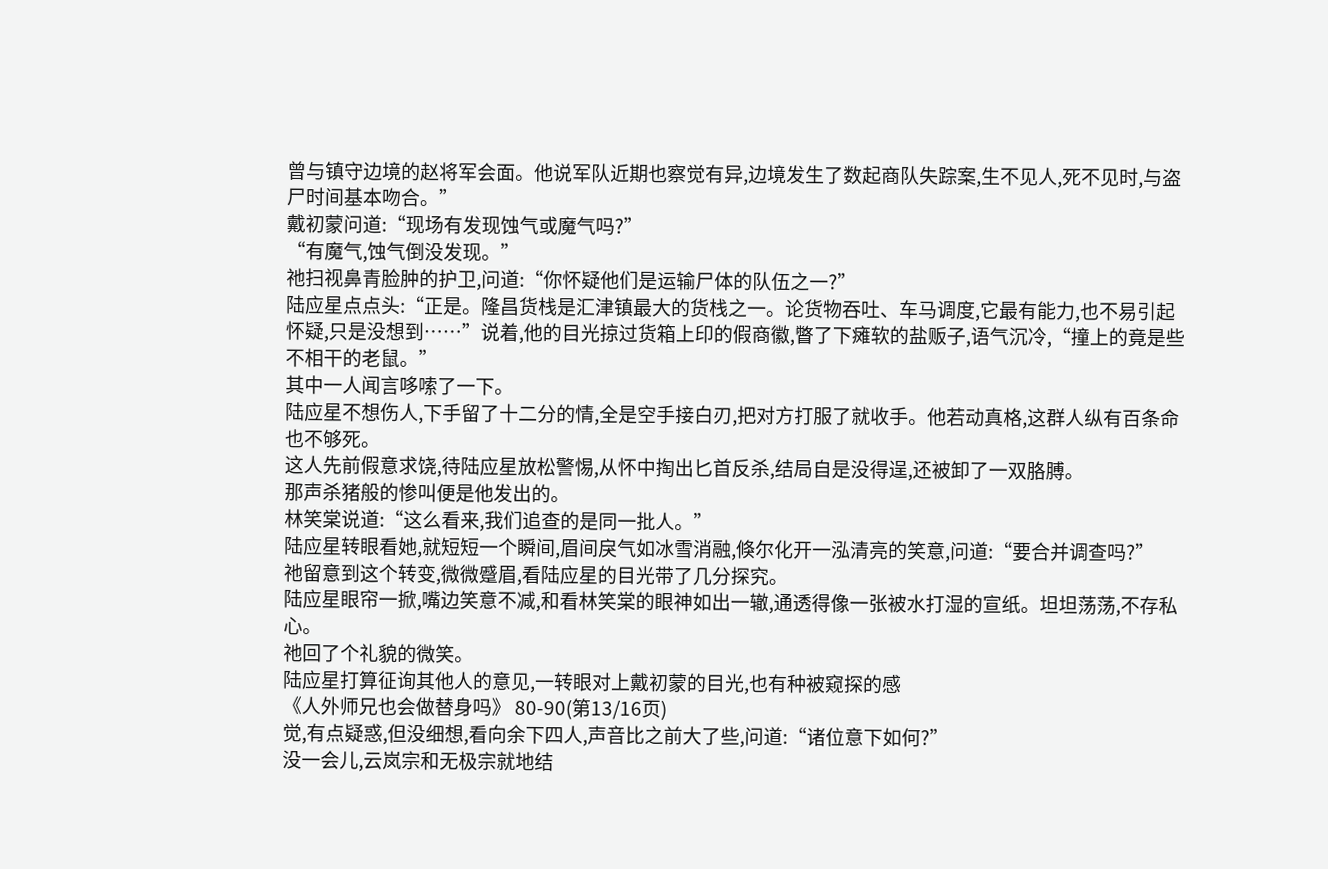曾与镇守边境的赵将军会面。他说军队近期也察觉有异,边境发生了数起商队失踪案,生不见人,死不见时,与盗尸时间基本吻合。”
戴初蒙问道:“现场有发现蚀气或魔气吗?”
“有魔气,蚀气倒没发现。”
祂扫视鼻青脸肿的护卫,问道:“你怀疑他们是运输尸体的队伍之一?”
陆应星点点头:“正是。隆昌货栈是汇津镇最大的货栈之一。论货物吞吐、车马调度,它最有能力,也不易引起怀疑,只是没想到……”说着,他的目光掠过货箱上印的假商徽,瞥了下瘫软的盐贩子,语气沉冷,“撞上的竟是些不相干的老鼠。”
其中一人闻言哆嗦了一下。
陆应星不想伤人,下手留了十二分的情,全是空手接白刃,把对方打服了就收手。他若动真格,这群人纵有百条命也不够死。
这人先前假意求饶,待陆应星放松警惕,从怀中掏出匕首反杀,结局自是没得逞,还被卸了一双胳膊。
那声杀猪般的惨叫便是他发出的。
林笑棠说道:“这么看来,我们追查的是同一批人。”
陆应星转眼看她,就短短一个瞬间,眉间戾气如冰雪消融,倏尔化开一泓清亮的笑意,问道:“要合并调查吗?”
祂留意到这个转变,微微蹙眉,看陆应星的目光带了几分探究。
陆应星眼帘一掀,嘴边笑意不减,和看林笑棠的眼神如出一辙,通透得像一张被水打湿的宣纸。坦坦荡荡,不存私心。
祂回了个礼貌的微笑。
陆应星打算征询其他人的意见,一转眼对上戴初蒙的目光,也有种被窥探的感
《人外师兄也会做替身吗》 80-90(第13/16页)
觉,有点疑惑,但没细想,看向余下四人,声音比之前大了些,问道:“诸位意下如何?”
没一会儿,云岚宗和无极宗就地结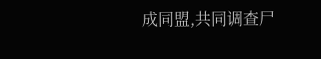成同盟,共同调查尸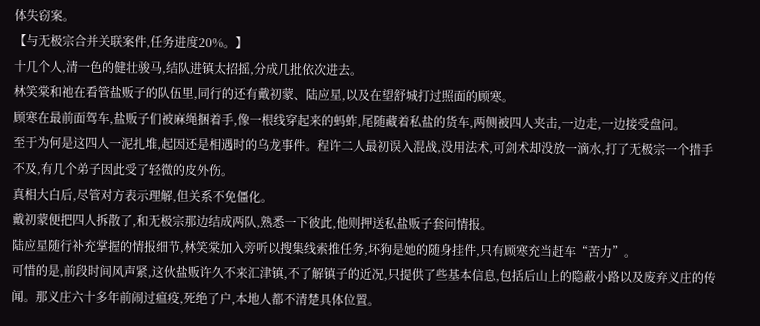体失窃案。
【与无极宗合并关联案件,任务进度20%。】
十几个人,清一色的健壮骏马,结队进镇太招摇,分成几批依次进去。
林笑棠和祂在看管盐贩子的队伍里,同行的还有戴初蒙、陆应星,以及在望舒城打过照面的顾寒。
顾寒在最前面驾车,盐贩子们被麻绳捆着手,像一根线穿起来的蚂蚱,尾随藏着私盐的货车,两侧被四人夹击,一边走,一边接受盘问。
至于为何是这四人一泥扎堆,起因还是相遇时的乌龙事件。程许二人最初误入混战,没用法术,可剑术却没放一滴水,打了无极宗一个措手不及,有几个弟子因此受了轻微的皮外伤。
真相大白后,尽管对方表示理解,但关系不免僵化。
戴初蒙便把四人拆散了,和无极宗那边结成两队,熟悉一下彼此,他则押送私盐贩子套问情报。
陆应星随行补充掌握的情报细节,林笑棠加入旁听以搜集线索推任务,坏狗是她的随身挂件,只有顾寒充当赶车“苦力”。
可惜的是,前段时间风声紧,这伙盐贩许久不来汇津镇,不了解镇子的近况,只提供了些基本信息,包括后山上的隐蔽小路以及废弃义庄的传闻。那义庄六十多年前闹过瘟疫,死绝了户,本地人都不清楚具体位置。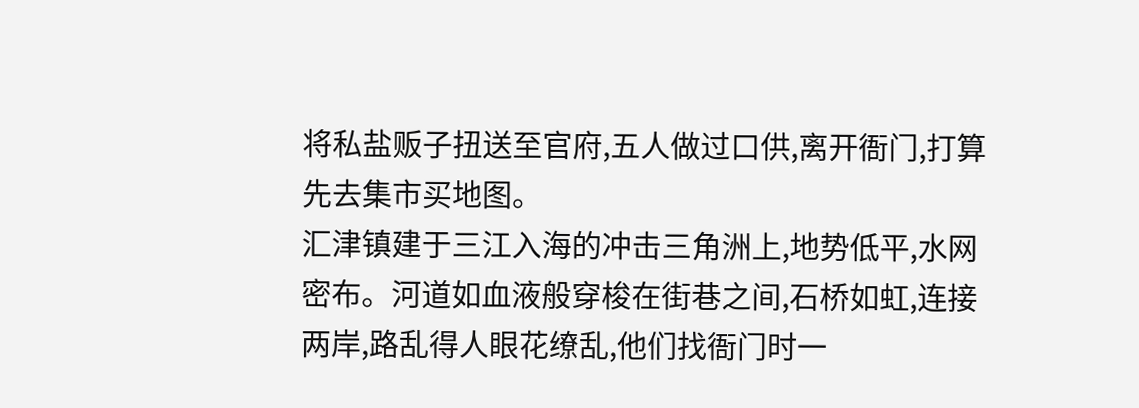将私盐贩子扭送至官府,五人做过口供,离开衙门,打算先去集市买地图。
汇津镇建于三江入海的冲击三角洲上,地势低平,水网密布。河道如血液般穿梭在街巷之间,石桥如虹,连接两岸,路乱得人眼花缭乱,他们找衙门时一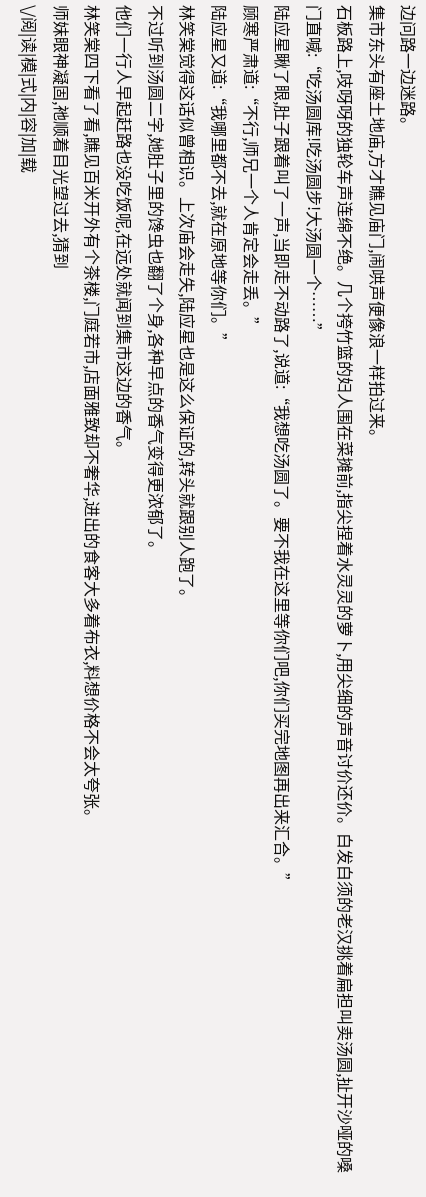边问路一边迷路。
集市东头有座土地庙,方才瞧见庙门,闹哄声便像浪一样拍过来。
石板路上,吱呀呀的独轮车声连绵不绝。几个挎竹篮的妇人围在菜摊前,指尖捏着水灵灵的萝卜,用尖细的声音讨价还价。白发白须的老汉挑着扁担叫卖汤圆,扯开沙哑的嗓门直喊:“吃汤圆库!吃汤圆步!大汤圆一个……”
陆应星瞅了眼,肚子跟着叫了一声,当即走不动路了,说道:“我想吃汤圆了。要不我在这里等你们吧,你们买完地图再出来汇合。”
顾寒严肃道:“不行,师兄一个人肯定会走丢。”
陆应星又道:“我哪里都不去,就在原地等你们。”
林笑棠觉得这话似曾相识。上次庙会走失,陆应星也是这么保证的,转头就跟别人跑了。
不过听到汤圆二字,她肚子里的馋虫也翻了个身,各种早点的香气变得更浓郁了。
他们一行人早起赶路也没吃饭呢,在远处就闻到集市这边的香气。
林笑棠四下看了看,瞧见百米开外有个茶楼,门庭若市,店面雅致却不奢华,进出的食客大多着布衣,料想价格不会太夸张。
师妹眼神凝固,祂顺着目光望过去,猜到
\/阅|读|模|式|内|容|加|载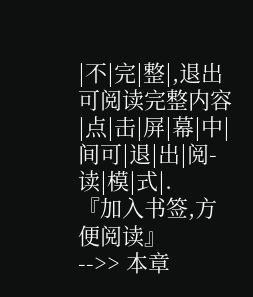|不|完|整|,退出可阅读完整内容|点|击|屏|幕|中|间可|退|出|阅-读|模|式|.
『加入书签,方便阅读』
-->> 本章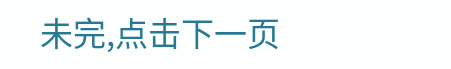未完,点击下一页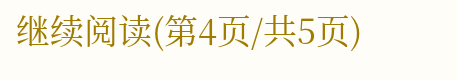继续阅读(第4页/共5页)